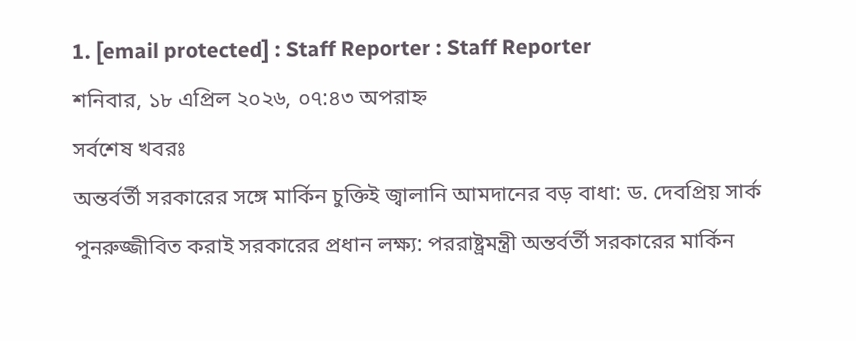1. [email protected] : Staff Reporter : Staff Reporter
শনিবার, ১৮ এপ্রিল ২০২৬, ০৭:৪৩ অপরাহ্ন
সর্বশেষ খবরঃ
অন্তর্বর্তী সরকারের সঙ্গে মার্কিন চুক্তিই জ্বালানি আমদানের বড় বাধা: ড. দেবপ্রিয় সার্ক পুনরুজ্জীবিত করাই সরকারের প্রধান লক্ষ্য: পররাষ্ট্রমন্ত্রী অন্তর্বর্তী সরকারের মার্কিন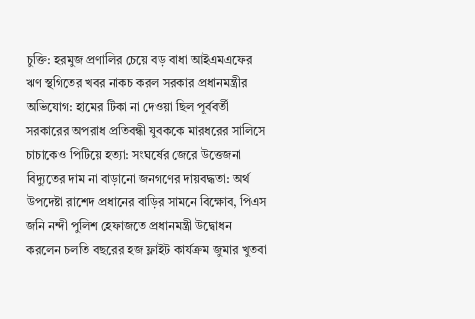চুক্তি: হরমুজ প্রণালির চেয়ে বড় বাধা আইএমএফের ঋণ স্থগিতের খবর নাকচ করল সরকার প্রধানমন্ত্রীর অভিযোগ: হামের টিকা না দেওয়া ছিল পূর্ববর্তী সরকারের অপরাধ প্রতিবন্ধী যুবককে মারধরের সালিসে চাচাকেও পিটিয়ে হত্যা: সংঘর্ষের জেরে উত্তেজনা বিদ্যুতের দাম না বাড়ানো জনগণের দায়বদ্ধতা: অর্থ উপদেষ্টা রাশেদ প্রধানের বাড়ির সামনে বিক্ষোব, পিএস জনি নন্দী পুলিশ হেফাজতে প্রধানমন্ত্রী উদ্বোধন করলেন চলতি বছরের হজ ফ্লাইট কার্যক্রম জুমার খুতবা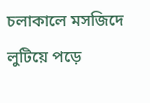চলাকালে মসজিদে লুটিয়ে পড়ে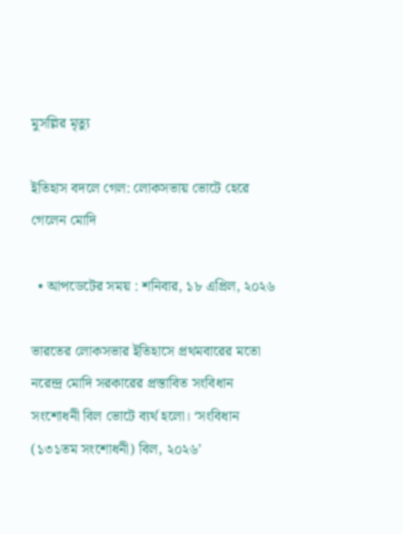মুসল্লির মৃত্যু

ইতিহাস বদলে গেল: লোকসভায় ভোটে হেরে গেলেন মোদি

  • আপডেটের সময় : শনিবার, ১৮ এপ্রিল, ২০২৬

ভারতের লোকসভার ইতিহাসে প্রথমবারের মতো নরেন্দ্র মোদি সরকারের প্রস্তাবিত সংবিধান সংশোধনী বিল ভোটে ব্যর্থ হলো। ‘সংবিধান (১৩১তম সংশোধনী) বিল, ২০২৬’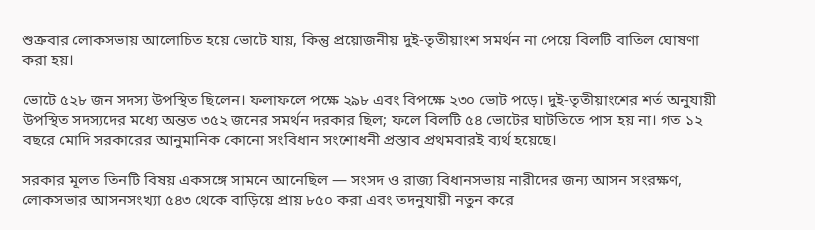শুক্রবার লোকসভায় আলোচিত হয়ে ভোটে যায়, কিন্তু প্রয়োজনীয় দুই-তৃতীয়াংশ সমর্থন না পেয়ে বিলটি বাতিল ঘোষণা করা হয়।

ভোটে ৫২৮ জন সদস্য উপস্থিত ছিলেন। ফলাফলে পক্ষে ২৯৮ এবং বিপক্ষে ২৩০ ভোট পড়ে। দুই-তৃতীয়াংশের শর্ত অনুযায়ী উপস্থিত সদস্যদের মধ্যে অন্তত ৩৫২ জনের সমর্থন দরকার ছিল; ফলে বিলটি ৫৪ ভোটের ঘাটতিতে পাস হয় না। গত ১২ বছরে মোদি সরকারের আনুমানিক কোনো সংবিধান সংশোধনী প্রস্তাব প্রথমবারই ব্যর্থ হয়েছে।

সরকার মূলত তিনটি বিষয় একসঙ্গে সামনে আনেছিল — সংসদ ও রাজ্য বিধানসভায় নারীদের জন্য আসন সংরক্ষণ, লোকসভার আসনসংখ্যা ৫৪৩ থেকে বাড়িয়ে প্রায় ৮৫০ করা এবং তদনুযায়ী নতুন করে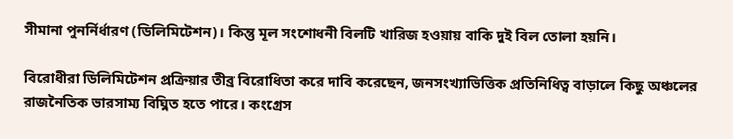সীমানা পুনর্নির্ধারণ (ডিলিমিটেশন)। কিন্তু মূল সংশোধনী বিলটি খারিজ হওয়ায় বাকি দুই বিল তোলা হয়নি।

বিরোধীরা ডিলিমিটেশন প্রক্রিয়ার তীব্র বিরোধিতা করে দাবি করেছেন, জনসংখ্যাভিত্তিক প্রতিনিধিত্ব বাড়ালে কিছু অঞ্চলের রাজনৈতিক ভারসাম্য বিঘ্নিত হতে পারে। কংগ্রেস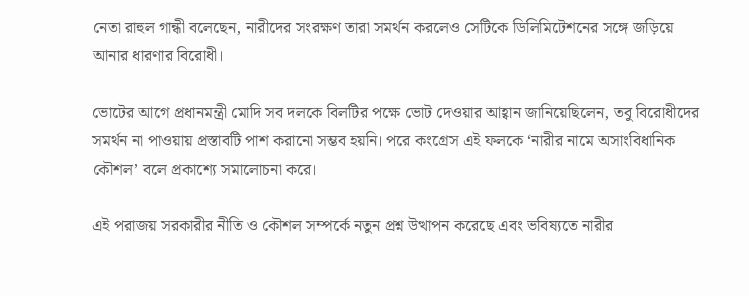নেতা রাহুল গান্ধী বলেছেন, নারীদের সংরক্ষণ তারা সমর্থন করলেও সেটিকে ডিলিমিটেশনের সঙ্গে জড়িয়ে আনার ধারণার বিরোধী।

ভোটের আগে প্রধানমন্ত্রী মোদি সব দলকে বিলটির পক্ষে ভোট দেওয়ার আহ্বান জানিয়েছিলেন, তবু বিরোধীদের সমর্থন না পাওয়ায় প্রস্তাবটি পাশ করানো সম্ভব হয়নি। পরে কংগ্রেস এই ফলকে ‘নারীর নামে অসাংবিধানিক কৌশল’ বলে প্রকাশ্যে সমালোচনা করে।

এই পরাজয় সরকারীর নীতি ও কৌশল সম্পর্কে নতুন প্রশ্ন উত্থাপন করেছে এবং ভবিষ্যতে নারীর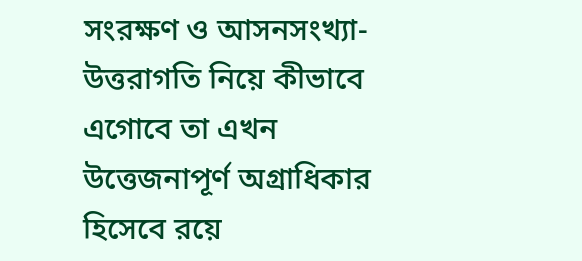সংরক্ষণ ও আসনসংখ্যা-উত্তরাগতি নিয়ে কীভাবে এগোবে তা এখন উত্তেজনাপূর্ণ অগ্রাধিকার হিসেবে রয়ে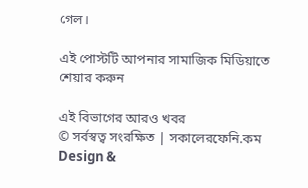গেল।

এই পোস্টটি আপনার সামাজিক মিডিয়াতে শেয়ার করুন

এই বিভাগের আরও খবর
© সর্বস্বত্ব সংরক্ষিত | সকালেরফেনি.কম
Design &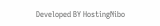Developed BY HostingNibo